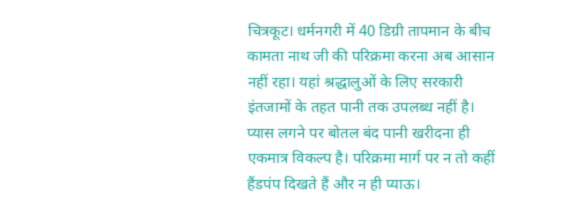चित्रकूट। धर्मनगरी में 40 डिग्री तापमान के बीच कामता नाथ जी की परिक्रमा करना अब आसान नहीं रहा। यहां श्रद्धालुओं के लिए सरकारी इंतजामों के तहत पानी तक उपलब्ध नहीं है। प्यास लगने पर बोतल बंद पानी खरीदना ही एकमात्र विकल्प है। परिक्रमा मार्ग पर न तो कहीं हैंडपंप दिखते हैं और न ही प्याऊ।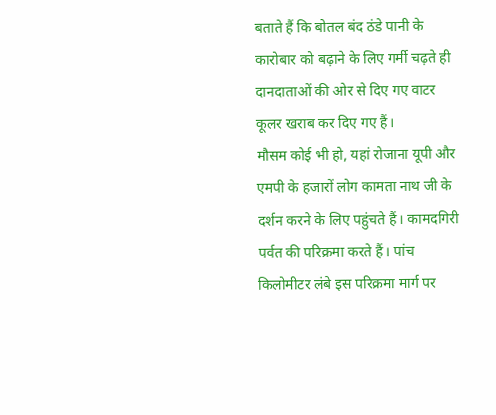बताते हैं कि बोतल बंद ठंडे पानी के कारोबार को बढ़ाने के लिए गर्मी चढ़ते ही दानदाताओं की ओर से दिए गए वाटर कूलर खराब कर दिए गए हैं।
मौसम कोई भी हो, यहां रोजाना यूपी और एमपी के हजारों लोग कामता नाथ जी के दर्शन करने के लिए पहुंचते हैं। कामदगिरी पर्वत की परिक्रमा करते हैं। पांच किलोमीटर लंबे इस परिक्रमा मार्ग पर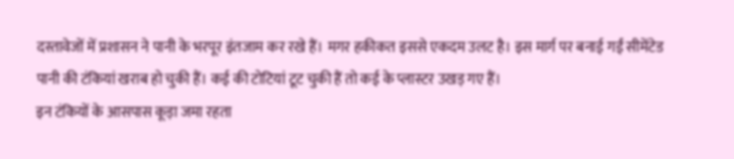दस्तावेजों में प्रशासन ने पानी के भरपूर इंतजाम कर रखे हैं। मगर हकीकत इससे एकदम उलट है। इस मार्ग पर बनाई गईं सीमेंटेड पानी की टंकियां खराब हो चुकी हैं। कई की टोटियां टूट चुकी हैं तो कई के प्लास्टर उखड़ गए हैं।
इन टंकियों के आसपास कूड़ा जमा रहता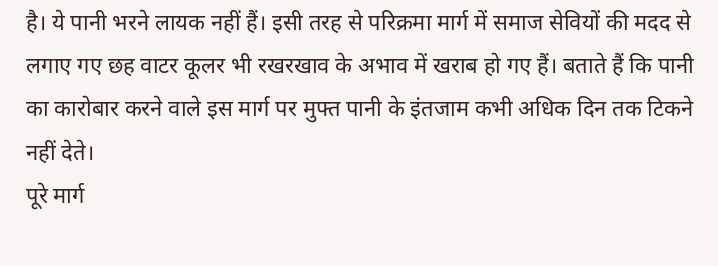है। ये पानी भरने लायक नहीं हैं। इसी तरह से परिक्रमा मार्ग में समाज सेवियों की मदद से लगाए गए छह वाटर कूलर भी रखरखाव के अभाव में खराब हो गए हैं। बताते हैं कि पानी का कारोबार करने वाले इस मार्ग पर मुफ्त पानी के इंतजाम कभी अधिक दिन तक टिकने नहीं देते।
पूरे मार्ग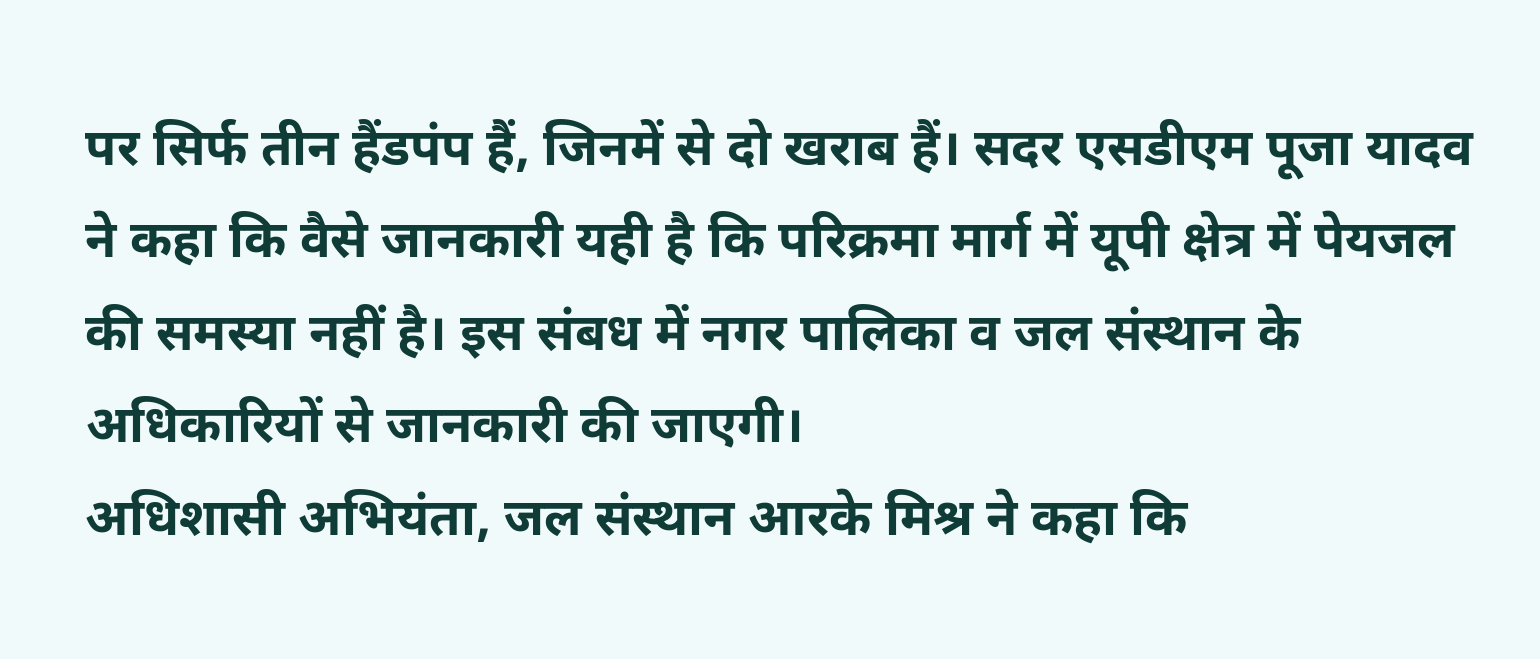पर सिर्फ तीन हैंडपंप हैं, जिनमें से दो खराब हैं। सदर एसडीएम पूजा यादव ने कहा कि वैसे जानकारी यही है कि परिक्रमा मार्ग में यूपी क्षेत्र में पेयजल की समस्या नहीं है। इस संबध में नगर पालिका व जल संस्थान के अधिकारियों से जानकारी की जाएगी।
अधिशासी अभियंता, जल संस्थान आरके मिश्र ने कहा कि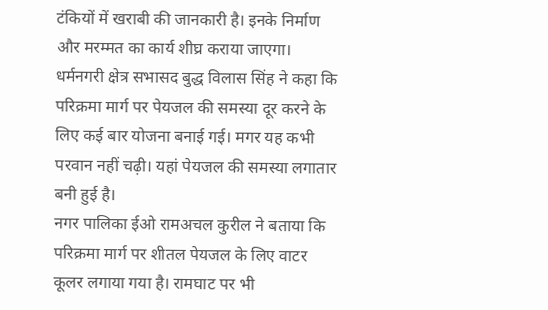टंकियों में खराबी की जानकारी है। इनके निर्माण और मरम्मत का कार्य शीघ्र कराया जाएगा। धर्मनगरी क्षेत्र सभासद बुद्ध विलास सिंह ने कहा कि परिक्रमा मार्ग पर पेयजल की समस्या दूर करने के लिए कई बार योजना बनाई गई। मगर यह कभी परवान नहीं चढ़ी। यहां पेयजल की समस्या लगातार बनी हुई है।
नगर पालिका ईओ रामअचल कुरील ने बताया कि परिक्रमा मार्ग पर शीतल पेयजल के लिए वाटर कूलर लगाया गया है। रामघाट पर भी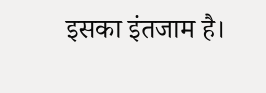इसका इंतजाम है।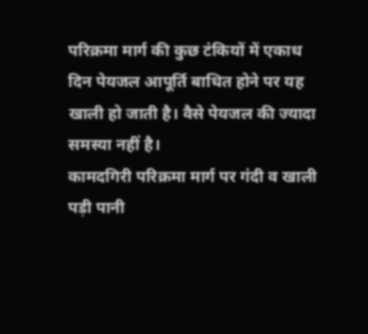परिक्रमा मार्ग की कुछ टंकियों में एकाध दिन पेयजल आपूर्ति बाधित होने पर यह खाली हो जाती है। वैसे पेयजल की ज्यादा समस्या नहीं है।
कामदगिरी परिक्रमा मार्ग पर गंदी व खाली पड़ी पानी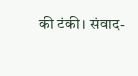की टंकी। संवाद-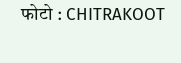फोटो : CHITRAKOOT